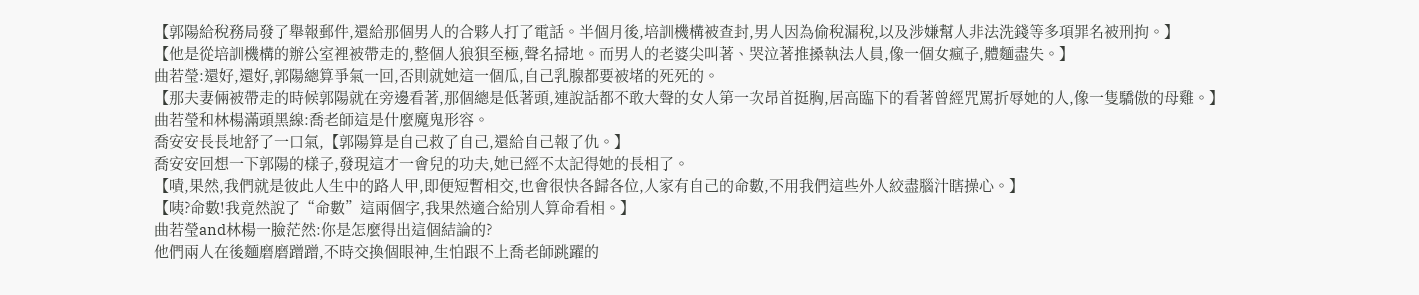【郭陽給稅務局發了舉報郵件,還給那個男人的合夥人打了電話。半個月後,培訓機構被查封,男人因為偷稅漏稅,以及涉嫌幫人非法洗錢等多項罪名被刑拘。】
【他是從培訓機構的辦公室裡被帶走的,整個人狼狽至極,聲名掃地。而男人的老婆尖叫著、哭泣著推搡執法人員,像一個女瘋子,體麵盡失。】
曲若瑩:還好,還好,郭陽總算爭氣一回,否則就她這一個瓜,自己乳腺都要被堵的死死的。
【那夫妻倆被帶走的時候郭陽就在旁邊看著,那個總是低著頭,連說話都不敢大聲的女人第一次昂首挺胸,居高臨下的看著曾經咒罵折辱她的人,像一隻驕傲的母雞。】
曲若瑩和林楊滿頭黑線:喬老師這是什麼魔鬼形容。
喬安安長長地舒了一口氣,【郭陽算是自己救了自己,還給自己報了仇。】
喬安安回想一下郭陽的樣子,發現這才一會兒的功夫,她已經不太記得她的長相了。
【嘖,果然,我們就是彼此人生中的路人甲,即便短暫相交,也會很快各歸各位,人家有自己的命數,不用我們這些外人絞盡腦汁瞎操心。】
【咦?命數!我竟然說了“命數”這兩個字,我果然適合給別人算命看相。】
曲若瑩and林楊一臉茫然:你是怎麼得出這個結論的?
他們兩人在後麵磨磨蹭蹭,不時交換個眼神,生怕跟不上喬老師跳躍的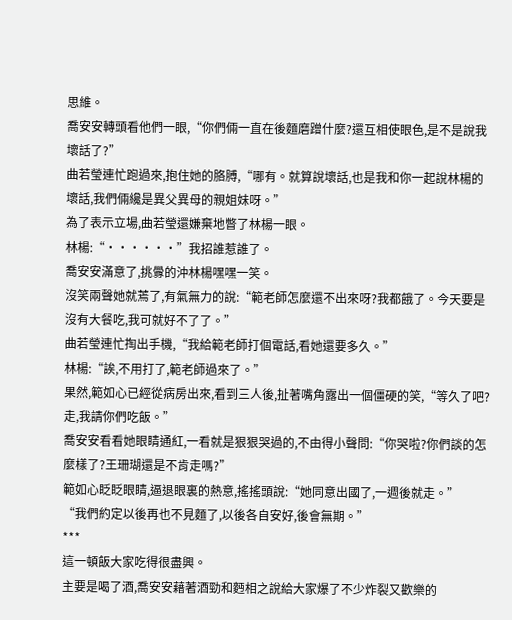思維。
喬安安轉頭看他們一眼,“你們倆一直在後麵磨蹭什麼?還互相使眼色,是不是說我壞話了?”
曲若瑩連忙跑過來,抱住她的胳膊,“哪有。就算說壞話,也是我和你一起說林楊的壞話,我們倆纔是異父異母的親姐妹呀。”
為了表示立場,曲若瑩還嫌棄地瞥了林楊一眼。
林楊:“······”我招誰惹誰了。
喬安安滿意了,挑釁的沖林楊嘿嘿一笑。
沒笑兩聲她就蔫了,有氣無力的說:“範老師怎麼還不出來呀?我都餓了。今天要是沒有大餐吃,我可就好不了了。”
曲若瑩連忙掏出手機,“我給範老師打個電話,看她還要多久。”
林楊:“誒,不用打了,範老師過來了。”
果然,範如心已經從病房出來,看到三人後,扯著嘴角露出一個僵硬的笑,“等久了吧?走,我請你們吃飯。”
喬安安看看她眼睛通紅,一看就是狠狠哭過的,不由得小聲問:“你哭啦?你們談的怎麼樣了?王珊瑚還是不肯走嗎?”
範如心眨眨眼睛,逼退眼裏的熱意,搖搖頭說:“她同意出國了,一週後就走。”
“我們約定以後再也不見麵了,以後各自安好,後會無期。”
***
這一頓飯大家吃得很盡興。
主要是喝了酒,喬安安藉著酒勁和麪相之說給大家爆了不少炸裂又歡樂的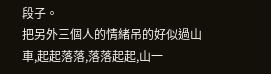段子。
把另外三個人的情緒吊的好似過山車,起起落落,落落起起,山一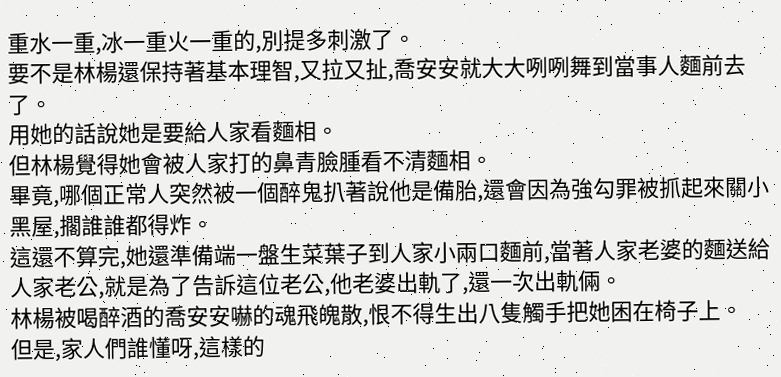重水一重,冰一重火一重的,別提多刺激了。
要不是林楊還保持著基本理智,又拉又扯,喬安安就大大咧咧舞到當事人麵前去了。
用她的話說她是要給人家看麵相。
但林楊覺得她會被人家打的鼻青臉腫看不清麵相。
畢竟,哪個正常人突然被一個醉鬼扒著說他是備胎,還會因為強勾罪被抓起來關小黑屋,擱誰誰都得炸。
這還不算完,她還準備端一盤生菜葉子到人家小兩口麵前,當著人家老婆的麵送給人家老公,就是為了告訴這位老公,他老婆出軌了,還一次出軌倆。
林楊被喝醉酒的喬安安嚇的魂飛魄散,恨不得生出八隻觸手把她困在椅子上。
但是,家人們誰懂呀,這樣的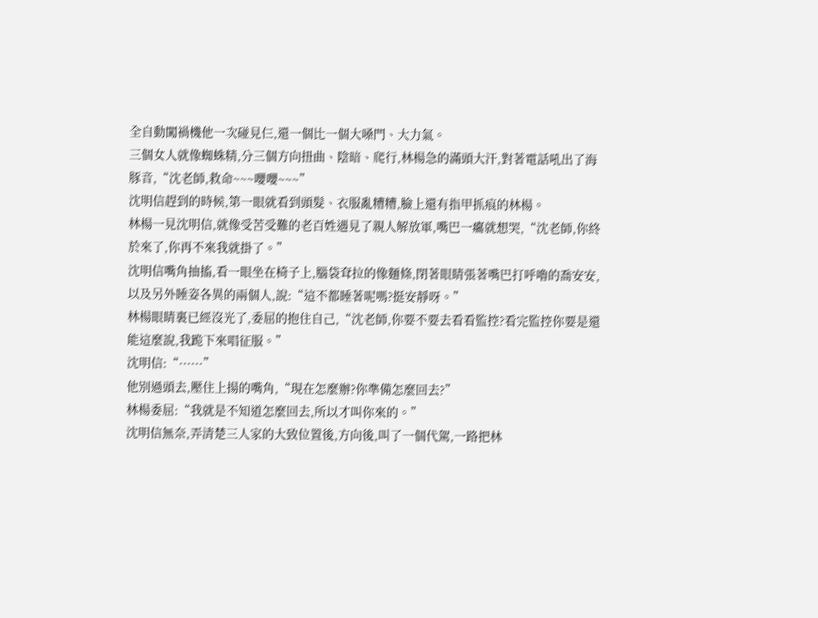全自動闖禍機他一次碰見仨,還一個比一個大嗓門、大力氣。
三個女人就像蜘蛛精,分三個方向扭曲、陰暗、爬行,林楊急的滿頭大汗,對著電話吼出了海豚音,“沈老師,救命~~~嚶嚶~~~”
沈明信趕到的時候,第一眼就看到頭髮、衣服亂糟糟,臉上還有指甲抓痕的林楊。
林楊一見沈明信,就像受苦受難的老百姓遇見了親人解放軍,嘴巴一癟就想哭,“沈老師,你終於來了,你再不來我就掛了。”
沈明信嘴角抽搐,看一眼坐在椅子上,腦袋耷拉的像麵條,閉著眼睛張著嘴巴打呼嚕的喬安安,以及另外睡姿各異的兩個人,說:“這不都睡著呢嗎?挺安靜呀。”
林楊眼睛裏已經沒光了,委屈的抱住自己,“沈老師,你要不要去看看監控?看完監控你要是還能這麼說,我跪下來唱征服。”
沈明信:“······”
他別過頭去,壓住上揚的嘴角,“現在怎麼辦?你準備怎麼回去?”
林楊委屈:“我就是不知道怎麼回去,所以才叫你來的。”
沈明信無奈,弄清楚三人家的大致位置後,方向後,叫了一個代駕,一路把林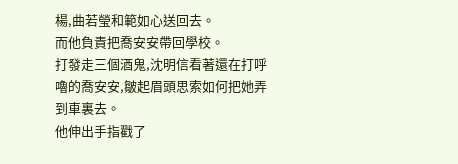楊,曲若瑩和範如心送回去。
而他負責把喬安安帶回學校。
打發走三個酒鬼,沈明信看著還在打呼嚕的喬安安,皺起眉頭思索如何把她弄到車裏去。
他伸出手指戳了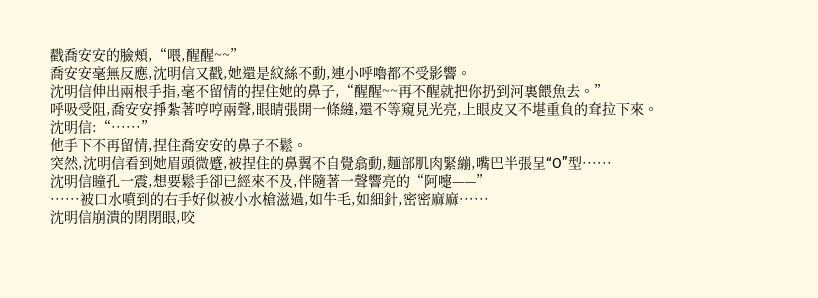戳喬安安的臉頰,“喂,醒醒~~”
喬安安毫無反應,沈明信又戳,她還是紋絲不動,連小呼嚕都不受影響。
沈明信伸出兩根手指,毫不留情的捏住她的鼻子,“醒醒~~再不醒就把你扔到河裏餵魚去。”
呼吸受阻,喬安安掙紮著哼哼兩聲,眼睛張開一條縫,還不等窺見光亮,上眼皮又不堪重負的耷拉下來。
沈明信:“······”
他手下不再留情,捏住喬安安的鼻子不鬆。
突然,沈明信看到她眉頭微蹙,被捏住的鼻翼不自覺翕動,麵部肌肉緊繃,嘴巴半張呈“O”型······
沈明信瞳孔一震,想要鬆手卻已經來不及,伴隨著一聲響亮的“阿嚏——”
······被口水噴到的右手好似被小水槍滋過,如牛毛,如細針,密密麻麻······
沈明信崩潰的閉閉眼,咬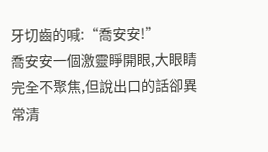牙切齒的喊:“喬安安!”
喬安安一個激靈睜開眼,大眼睛完全不聚焦,但說出口的話卻異常清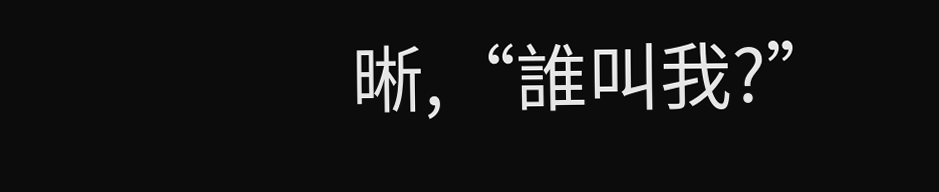晰,“誰叫我?”